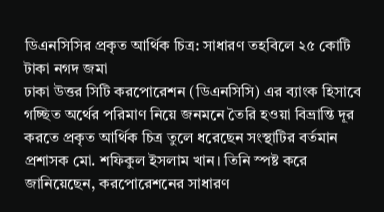ডিএনসিসির প্রকৃত আর্থিক চিত্র: সাধারণ তহবিলে ২৫ কোটি টাকা নগদ জমা
ঢাকা উত্তর সিটি করপোরেশন (ডিএনসিসি) এর ব্যাংক হিসাবে গচ্ছিত অর্থের পরিমাণ নিয়ে জনমনে তৈরি হওয়া বিভ্রান্তি দূর করতে প্রকৃত আর্থিক চিত্র তুলে ধরেছেন সংস্থাটির বর্তমান প্রশাসক মো. শফিকুল ইসলাম খান। তিনি স্পষ্ট করে জানিয়েছেন, করপোরেশনের সাধারণ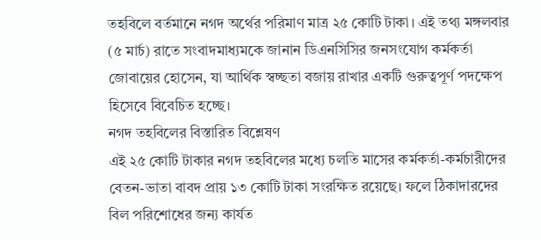তহবিলে বর্তমানে নগদ অর্থের পরিমাণ মাত্র ২৫ কোটি টাকা। এই তথ্য মঙ্গলবার (৫ মার্চ) রাতে সংবাদমাধ্যমকে জানান ডিএনসিসির জনসংযোগ কর্মকর্তা জোবায়ের হোসেন, যা আর্থিক স্বচ্ছতা বজায় রাখার একটি গুরুত্বপূর্ণ পদক্ষেপ হিসেবে বিবেচিত হচ্ছে।
নগদ তহবিলের বিস্তারিত বিশ্লেষণ
এই ২৫ কোটি টাকার নগদ তহবিলের মধ্যে চলতি মাসের কর্মকর্তা-কর্মচারীদের বেতন-ভাতা বাবদ প্রায় ১৩ কোটি টাকা সংরক্ষিত রয়েছে। ফলে ঠিকাদারদের বিল পরিশোধের জন্য কার্যত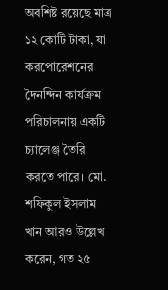অবশিষ্ট রয়েছে মাত্র ১২ কোটি টাকা, যা করপোরেশনের দৈনন্দিন কার্যক্রম পরিচালনায় একটি চ্যালেঞ্জ তৈরি করতে পারে। মো. শফিকুল ইসলাম খান আরও উল্লেখ করেন, গত ২৫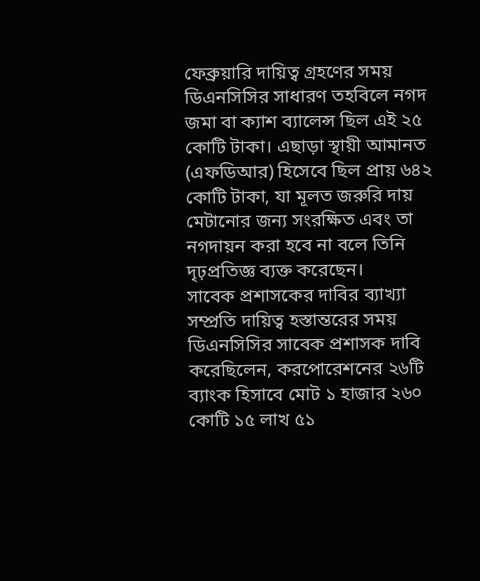ফেব্রুয়ারি দায়িত্ব গ্রহণের সময় ডিএনসিসির সাধারণ তহবিলে নগদ জমা বা ক্যাশ ব্যালেন্স ছিল এই ২৫ কোটি টাকা। এছাড়া স্থায়ী আমানত (এফডিআর) হিসেবে ছিল প্রায় ৬৪২ কোটি টাকা, যা মূলত জরুরি দায় মেটানোর জন্য সংরক্ষিত এবং তা নগদায়ন করা হবে না বলে তিনি দৃঢ়প্রতিজ্ঞ ব্যক্ত করেছেন।
সাবেক প্রশাসকের দাবির ব্যাখ্যা
সম্প্রতি দায়িত্ব হস্তান্তরের সময় ডিএনসিসির সাবেক প্রশাসক দাবি করেছিলেন, করপোরেশনের ২৬টি ব্যাংক হিসাবে মোট ১ হাজার ২৬০ কোটি ১৫ লাখ ৫১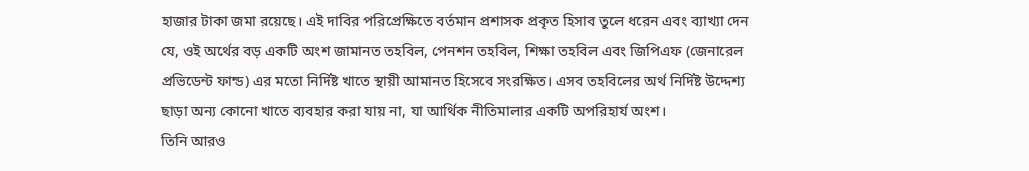হাজার টাকা জমা রয়েছে। এই দাবির পরিপ্রেক্ষিতে বর্তমান প্রশাসক প্রকৃত হিসাব তুলে ধরেন এবং ব্যাখ্যা দেন যে, ওই অর্থের বড় একটি অংশ জামানত তহবিল, পেনশন তহবিল, শিক্ষা তহবিল এবং জিপিএফ (জেনারেল প্রভিডেন্ট ফান্ড) এর মতো নির্দিষ্ট খাতে স্থায়ী আমানত হিসেবে সংরক্ষিত। এসব তহবিলের অর্থ নির্দিষ্ট উদ্দেশ্য ছাড়া অন্য কোনো খাতে ব্যবহার করা যায় না, যা আর্থিক নীতিমালার একটি অপরিহার্য অংশ।
তিনি আরও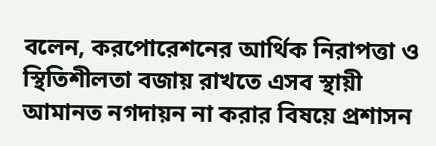বলেন, করপোরেশনের আর্থিক নিরাপত্তা ও স্থিতিশীলতা বজায় রাখতে এসব স্থায়ী আমানত নগদায়ন না করার বিষয়ে প্রশাসন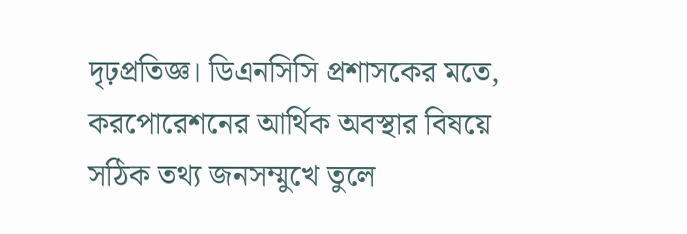দৃঢ়প্রতিজ্ঞ। ডিএনসিসি প্রশাসকের মতে, করপোরেশনের আর্থিক অবস্থার বিষয়ে সঠিক তথ্য জনসম্মুখে তুলে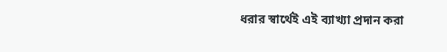ধরার স্বার্থেই এই ব্যাখ্যা প্রদান করা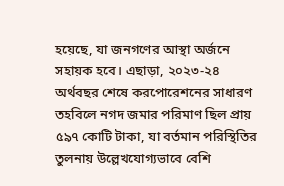হয়েছে, যা জনগণের আস্থা অর্জনে সহায়ক হবে। এছাড়া, ২০২৩-২৪ অর্থবছর শেষে করপোরেশনের সাধারণ তহবিলে নগদ জমার পরিমাণ ছিল প্রায় ৫৯৭ কোটি টাকা, যা বর্তমান পরিস্থিতির তুলনায় উল্লেখযোগ্যভাবে বেশি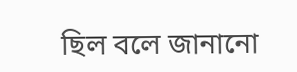ছিল বলে জানানো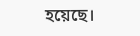হয়েছে।